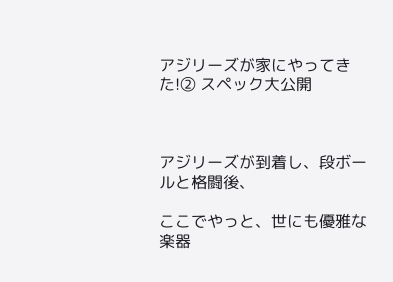アジリーズが家にやってきた!② スペック大公開



アジリーズが到着し、段ボールと格闘後、

ここでやっと、世にも優雅な楽器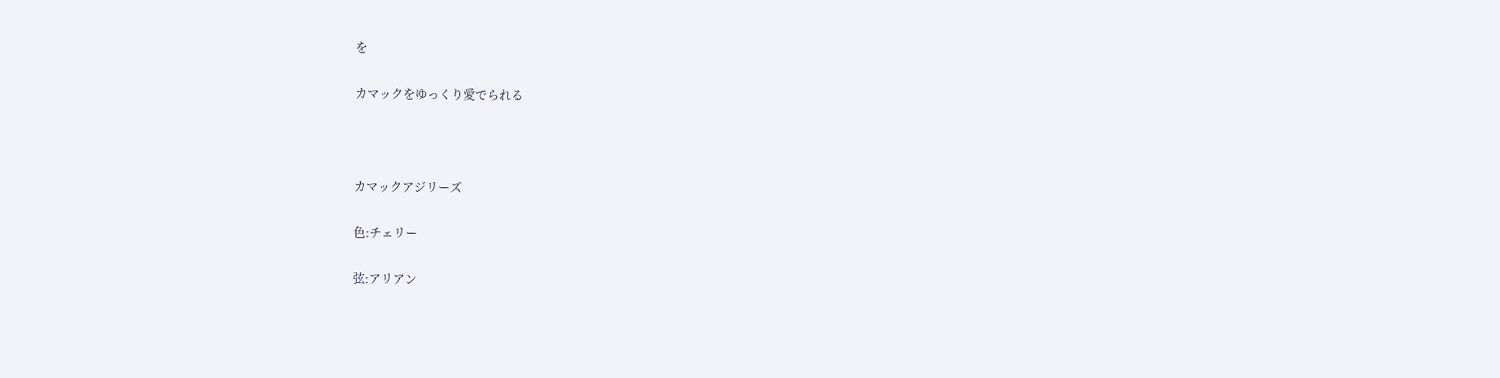を

カマックをゆっくり愛でられる



カマックアジリーズ

色:チェリー

弦:アリアン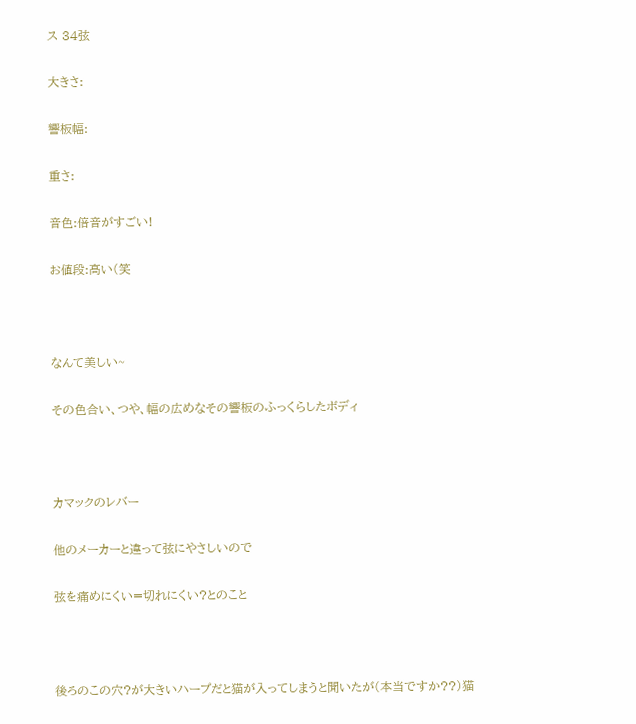ス 34弦

大きさ:

響板幅:

重さ:

音色:倍音がすごい!

お値段:高い(笑



なんて美しい~

その色合い、つや、幅の広めなその響板のふっくらしたボディ



カマックのレバー

他のメーカーと違って弦にやさしいので

弦を痛めにくい=切れにくい?とのこと



後ろのこの穴?が大きいハープだと猫が入ってしまうと聞いたが(本当ですか??)猫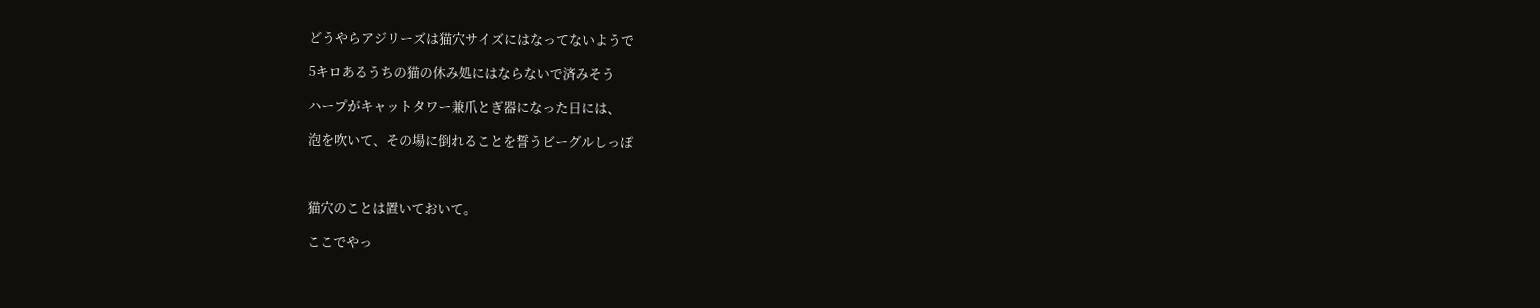どうやらアジリーズは猫穴サイズにはなってないようで

5キロあるうちの猫の休み処にはならないで済みそう

ハープがキャットタワー兼爪とぎ器になった日には、

泡を吹いて、その場に倒れることを誓うビーグルしっぽ



猫穴のことは置いておいて。

ここでやっ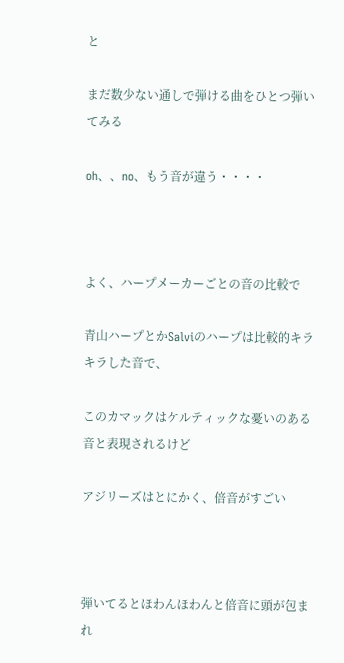と

まだ数少ない通しで弾ける曲をひとつ弾いてみる

oh、、no、もう音が違う・・・・



よく、ハープメーカーごとの音の比較で

青山ハープとかSalviのハープは比較的キラキラした音で、

このカマックはケルティックな憂いのある音と表現されるけど

アジリーズはとにかく、倍音がすごい



弾いてるとほわんほわんと倍音に頭が包まれ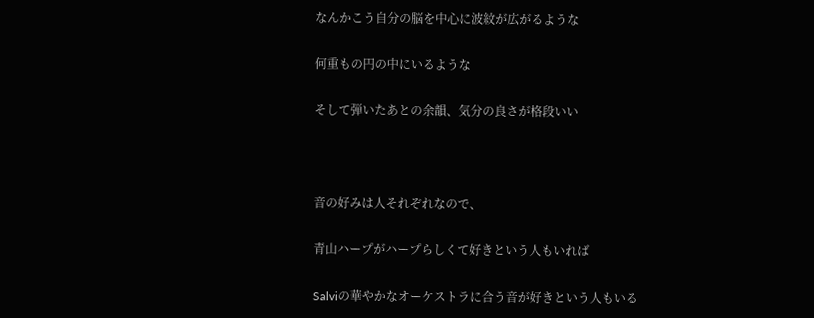なんかこう自分の脳を中心に波紋が広がるような

何重もの円の中にいるような

そして弾いたあとの余韻、気分の良さが格段いい



音の好みは人それぞれなので、

青山ハープがハープらしくて好きという人もいれば

Salviの華やかなオーケストラに合う音が好きという人もいる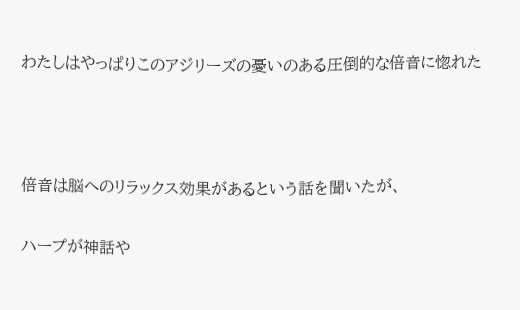わたしはやっぱりこのアジリーズの憂いのある圧倒的な倍音に惚れた



倍音は脳へのリラックス効果があるという話を聞いたが、

ハープが神話や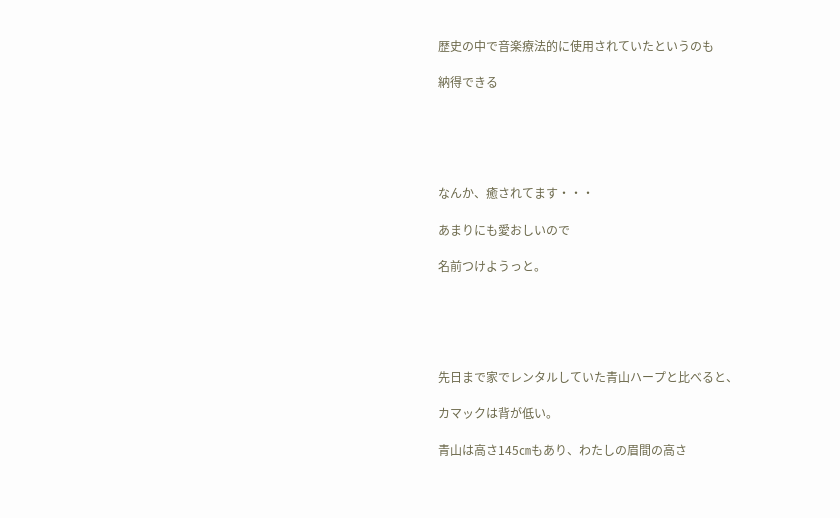歴史の中で音楽療法的に使用されていたというのも

納得できる





なんか、癒されてます・・・

あまりにも愛おしいので

名前つけようっと。





先日まで家でレンタルしていた青山ハープと比べると、

カマックは背が低い。

青山は高さ145㎝もあり、わたしの眉間の高さ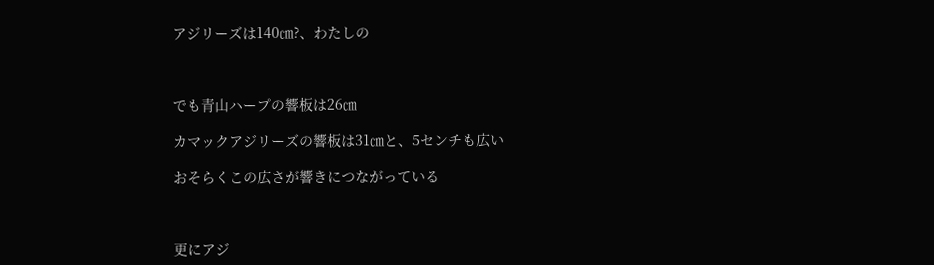アジリーズは140㎝?、わたしの



でも青山ハープの響板は26㎝

カマックアジリーズの響板は31㎝と、5センチも広い

おそらくこの広さが響きにつながっている



更にアジ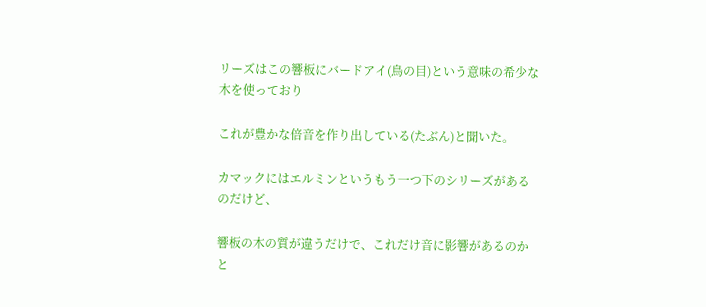リーズはこの響板にバードアイ(鳥の目)という意味の希少な木を使っており

これが豊かな倍音を作り出している(たぶん)と聞いた。

カマックにはエルミンというもう一つ下のシリーズがあるのだけど、

響板の木の質が違うだけで、これだけ音に影響があるのかと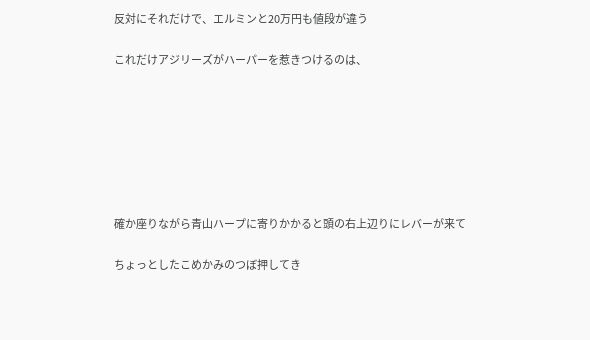反対にそれだけで、エルミンと20万円も値段が違う

これだけアジリーズがハーパーを惹きつけるのは、







確か座りながら青山ハープに寄りかかると頭の右上辺りにレバーが来て

ちょっとしたこめかみのつぼ押してき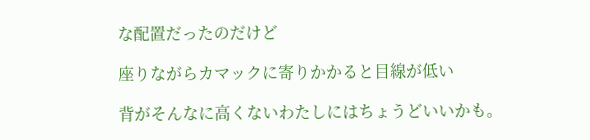な配置だったのだけど

座りながらカマックに寄りかかると目線が低い

背がそんなに高くないわたしにはちょうどいいかも。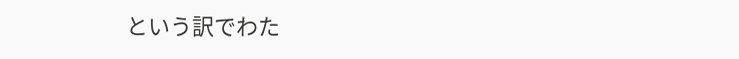という訳でわた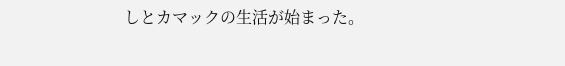しとカマックの生活が始まった。